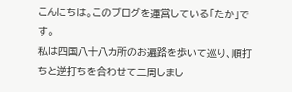こんにちは。このブログを運営している「たか」です。
私は四国八十八カ所のお遍路を歩いて巡り、順打ちと逆打ちを合わせて二周しまし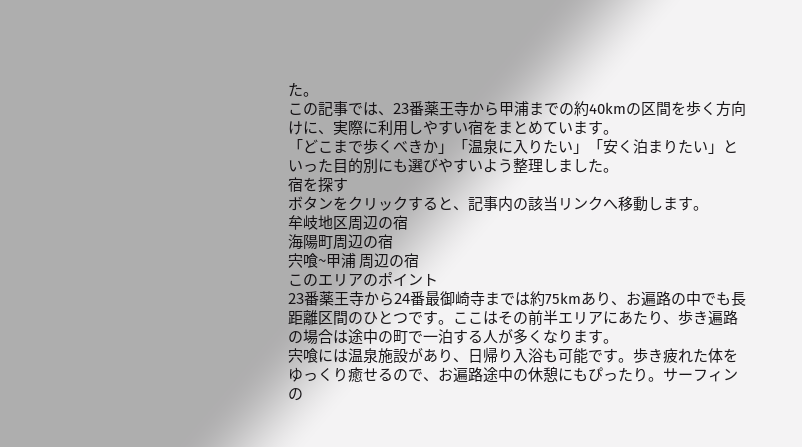た。
この記事では、23番薬王寺から甲浦までの約40kmの区間を歩く方向けに、実際に利用しやすい宿をまとめています。
「どこまで歩くべきか」「温泉に入りたい」「安く泊まりたい」といった目的別にも選びやすいよう整理しました。
宿を探す
ボタンをクリックすると、記事内の該当リンクへ移動します。
牟岐地区周辺の宿
海陽町周辺の宿
宍喰~甲浦 周辺の宿
このエリアのポイント
23番薬王寺から24番最御崎寺までは約75kmあり、お遍路の中でも長距離区間のひとつです。ここはその前半エリアにあたり、歩き遍路の場合は途中の町で一泊する人が多くなります。
宍喰には温泉施設があり、日帰り入浴も可能です。歩き疲れた体をゆっくり癒せるので、お遍路途中の休憩にもぴったり。サーフィンの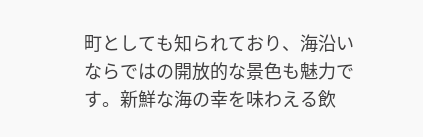町としても知られており、海沿いならではの開放的な景色も魅力です。新鮮な海の幸を味わえる飲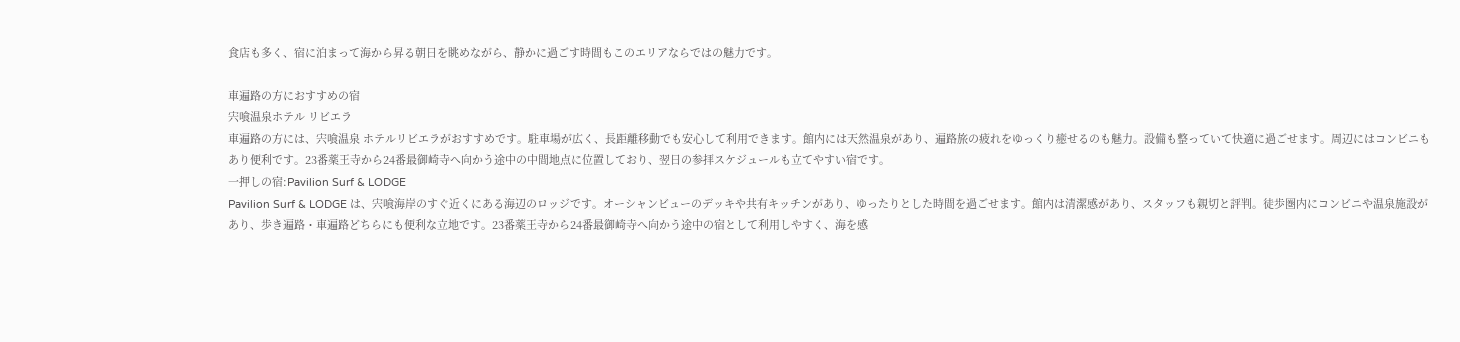食店も多く、宿に泊まって海から昇る朝日を眺めながら、静かに過ごす時間もこのエリアならではの魅力です。

車遍路の方におすすめの宿
宍喰温泉ホテル リビエラ
車遍路の方には、宍喰温泉 ホテルリビエラがおすすめです。駐車場が広く、長距離移動でも安心して利用できます。館内には天然温泉があり、遍路旅の疲れをゆっくり癒せるのも魅力。設備も整っていて快適に過ごせます。周辺にはコンビニもあり便利です。23番薬王寺から24番最御崎寺へ向かう途中の中間地点に位置しており、翌日の参拝スケジュールも立てやすい宿です。
一押しの宿:Pavilion Surf & LODGE
Pavilion Surf & LODGE は、宍喰海岸のすぐ近くにある海辺のロッジです。オーシャンビューのデッキや共有キッチンがあり、ゆったりとした時間を過ごせます。館内は清潔感があり、スタッフも親切と評判。徒歩圏内にコンビニや温泉施設があり、歩き遍路・車遍路どちらにも便利な立地です。23番薬王寺から24番最御崎寺へ向かう途中の宿として利用しやすく、海を感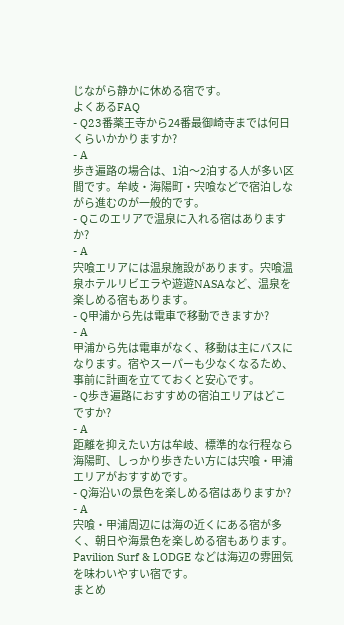じながら静かに休める宿です。
よくあるFAQ
- Q23番薬王寺から24番最御崎寺までは何日くらいかかりますか?
- A
歩き遍路の場合は、1泊〜2泊する人が多い区間です。牟岐・海陽町・宍喰などで宿泊しながら進むのが一般的です。
- Qこのエリアで温泉に入れる宿はありますか?
- A
宍喰エリアには温泉施設があります。宍喰温泉ホテルリビエラや遊遊NASAなど、温泉を楽しめる宿もあります。
- Q甲浦から先は電車で移動できますか?
- A
甲浦から先は電車がなく、移動は主にバスになります。宿やスーパーも少なくなるため、事前に計画を立てておくと安心です。
- Q歩き遍路におすすめの宿泊エリアはどこですか?
- A
距離を抑えたい方は牟岐、標準的な行程なら海陽町、しっかり歩きたい方には宍喰・甲浦エリアがおすすめです。
- Q海沿いの景色を楽しめる宿はありますか?
- A
宍喰・甲浦周辺には海の近くにある宿が多く、朝日や海景色を楽しめる宿もあります。Pavilion Surf & LODGE などは海辺の雰囲気を味わいやすい宿です。
まとめ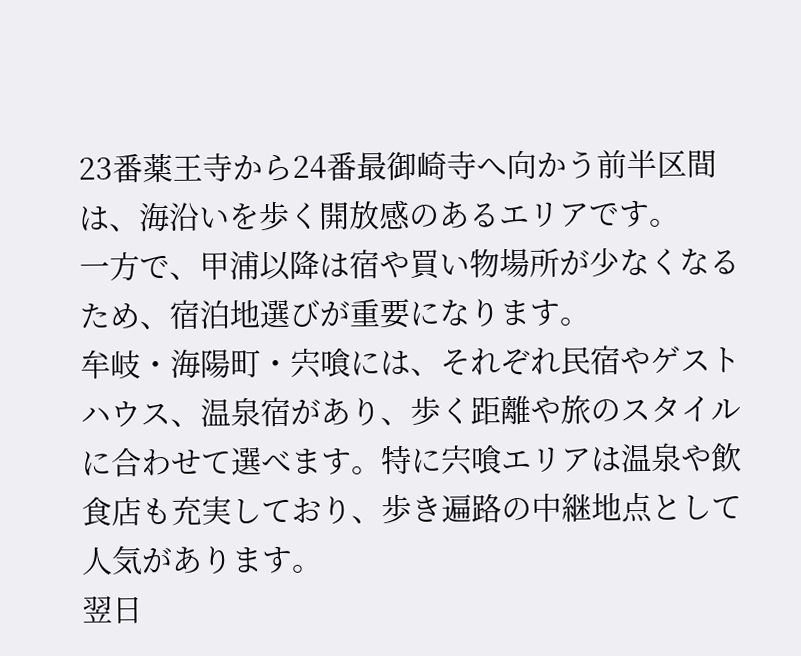23番薬王寺から24番最御崎寺へ向かう前半区間は、海沿いを歩く開放感のあるエリアです。
一方で、甲浦以降は宿や買い物場所が少なくなるため、宿泊地選びが重要になります。
牟岐・海陽町・宍喰には、それぞれ民宿やゲストハウス、温泉宿があり、歩く距離や旅のスタイルに合わせて選べます。特に宍喰エリアは温泉や飲食店も充実しており、歩き遍路の中継地点として人気があります。
翌日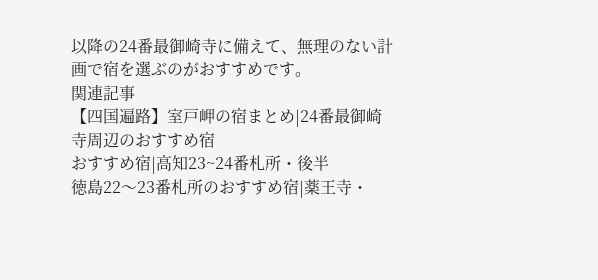以降の24番最御崎寺に備えて、無理のない計画で宿を選ぶのがおすすめです。
関連記事
【四国遍路】室戸岬の宿まとめ|24番最御崎寺周辺のおすすめ宿
おすすめ宿|高知23~24番札所・後半
徳島22〜23番札所のおすすめ宿|薬王寺・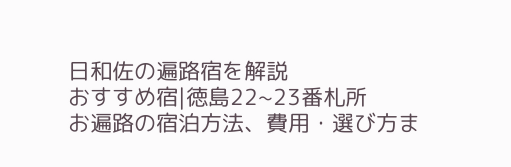日和佐の遍路宿を解説
おすすめ宿|徳島22~23番札所
お遍路の宿泊方法、費用・選び方ま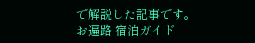で解説した記事です。
お遍路 宿泊ガイド